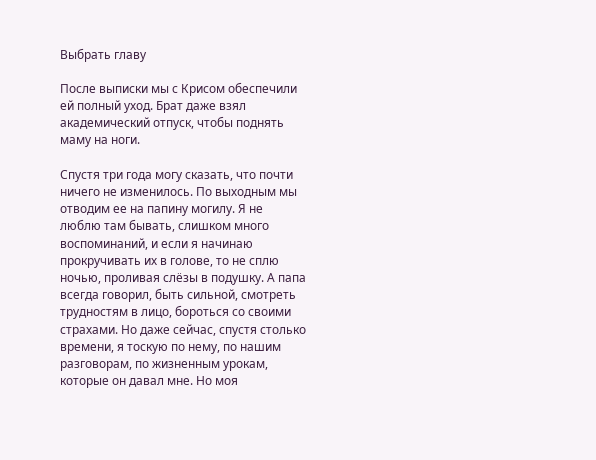Выбрать главу

После выписки мы с Крисом обеспечили ей полный уход. Брат даже взял академический отпуск, чтобы поднять маму на ноги.

Спустя три года могу сказать, что почти ничего не изменилось. По выходным мы отводим ее на папину могилу. Я не люблю там бывать, слишком много воспоминаний, и если я начинаю прокручивать их в голове, то не сплю ночью, проливая слёзы в подушку. А папа всегда говорил, быть сильной, смотреть трудностям в лицо, бороться со своими страхами. Но даже сейчас, спустя столько времени, я тоскую по нему, по нашим разговорам, по жизненным урокам, которые он давал мне. Но моя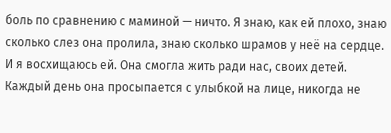боль по сравнению с маминой — ничто. Я знаю, как ей плохо, знаю сколько слез она пролила, знаю сколько шрамов у неё на сердце. И я восхищаюсь ей. Она смогла жить ради нас, своих детей. Каждый день она просыпается с улыбкой на лице, никогда не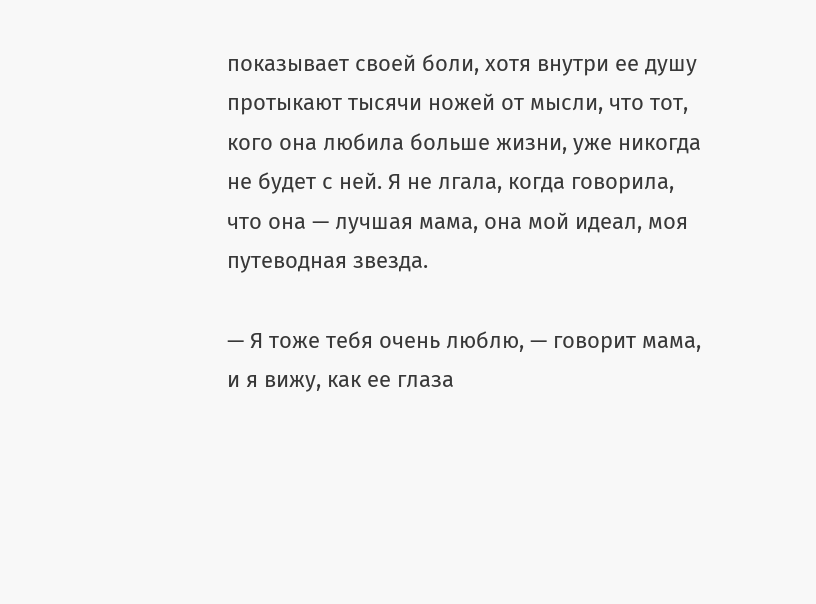показывает своей боли, хотя внутри ее душу протыкают тысячи ножей от мысли, что тот, кого она любила больше жизни, уже никогда не будет с ней. Я не лгала, когда говорила, что она — лучшая мама, она мой идеал, моя путеводная звезда.

— Я тоже тебя очень люблю, — говорит мама, и я вижу, как ее глаза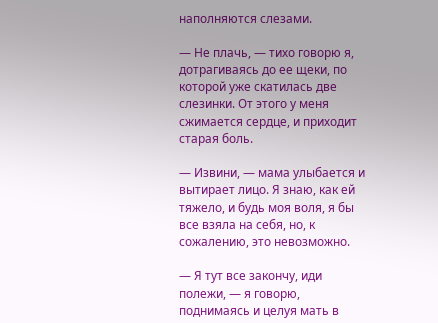наполняются слезами.

— Не плачь, — тихо говорю я, дотрагиваясь до ее щеки, по которой уже скатилась две слезинки. От этого у меня сжимается сердце, и приходит старая боль.

— Извини, — мама улыбается и вытирает лицо. Я знаю, как ей тяжело, и будь моя воля, я бы все взяла на себя, но, к сожалению, это невозможно.

— Я тут все закончу, иди полежи, — я говорю, поднимаясь и целуя мать в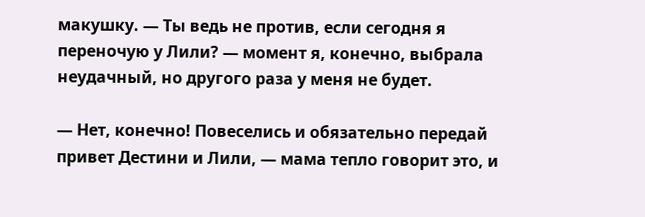макушку. — Ты ведь не против, если сегодня я переночую у Лили? — момент я, конечно, выбрала неудачный, но другого раза у меня не будет.

— Нет, конечно! Повеселись и обязательно передай привет Дестини и Лили, — мама тепло говорит это, и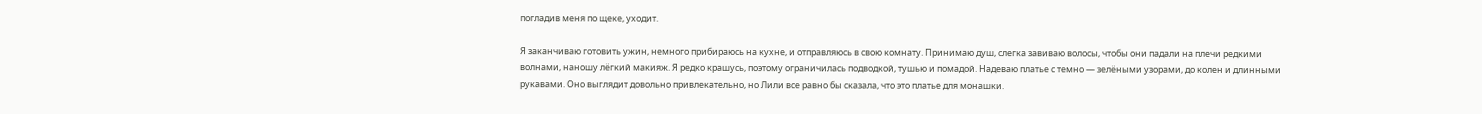погладив меня по щеке, уходит.

Я заканчиваю готовить ужин, немного прибираюсь на кухне, и отправляюсь в свою комнату. Принимаю душ, слегка завиваю волосы, чтобы они падали на плечи редкими волнами, наношу лёгкий макияж. Я редко крашусь, поэтому ограничилась подводкой, тушью и помадой. Надеваю платье с темно — зелёными узорами, до колен и длинными рукавами. Оно выглядит довольно привлекательно, но Лили все равно бы сказала, что это платье для монашки.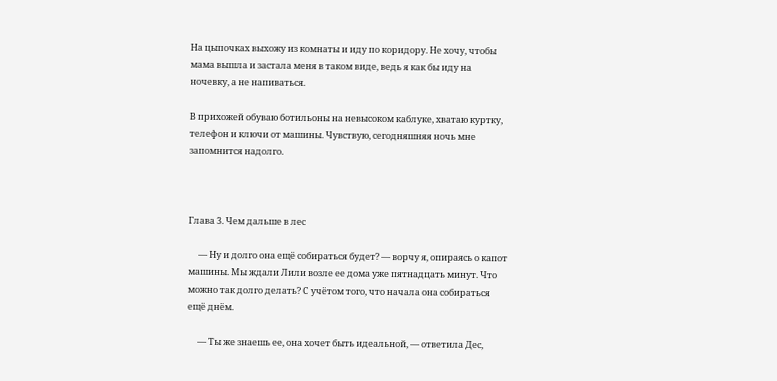На цыпочках выхожу из комнаты и иду по коридору. Не хочу, чтобы мама вышла и застала меня в таком виде, ведь я как бы иду на ночевку, а не напиваться.

В прихожей обуваю ботильоны на невысоком каблуке, хватаю куртку, телефон и ключи от машины. Чувствую, сегодняшняя ночь мне запомнится надолго.



Глава 3. Чем дальше в лес

     — Ну и долго она ещё собираться будет? — ворчу я, опираясь о капот машины. Мы ждали Лили возле ее дома уже пятнадцать минут. Что можно так долго делать? С учётом того, что начала она собираться ещё днём.

     — Ты же знаешь ее, она хочет быть идеальной, — ответила Дес,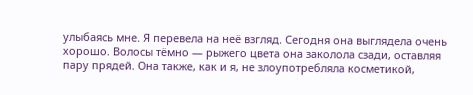улыбаясь мне. Я перевела на неё взгляд. Сегодня она выглядела очень хорошо. Волосы тёмно — рыжего цвета она заколола сзади, оставляя пару прядей. Она также, как и я, не злоупотребляла косметикой,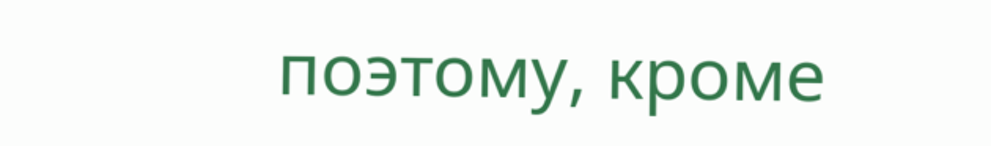поэтому, кроме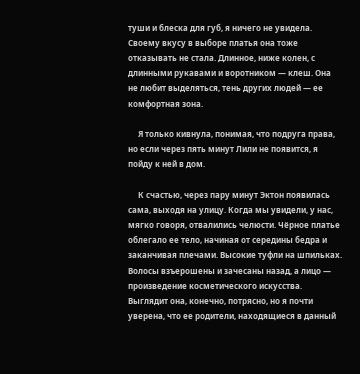туши и блеска для губ, я ничего не увидела. Своему вкусу в выборе платья она тоже отказывать не стала. Длинное, ниже колен, с длинными рукавами и воротником — клеш. Она не любит выделяться, тень других людей — ее комфортная зона.

     Я только кивнула, понимая, что подруга права, но если через пять минут Лили не появится, я пойду к ней в дом.

     К счастью, через пару минут Эктон появилась сама, выходя на улицу. Когда мы увидели, у нас, мягко говоря, отвалились челюсти. Чёрное платье облегало ее тело, начиная от середины бедра и заканчивая плечами. Высокие туфли на шпильках. Волосы взъерошены и зачесаны назад, а лицо — произведение косметического искусства. Выглядит она, конечно, потрясно, но я почти уверена, что ее родители, находящиеся в данный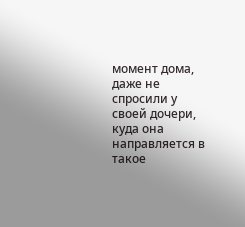момент дома, даже не спросили у своей дочери, куда она направляется в такое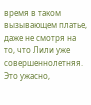время в таком вызывающем платье, даже не смотря на то, что Лили уже совершеннолетняя. Это ужасно,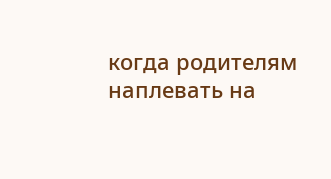когда родителям наплевать на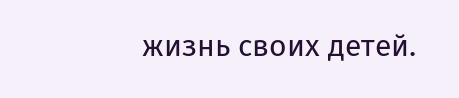жизнь своих детей.